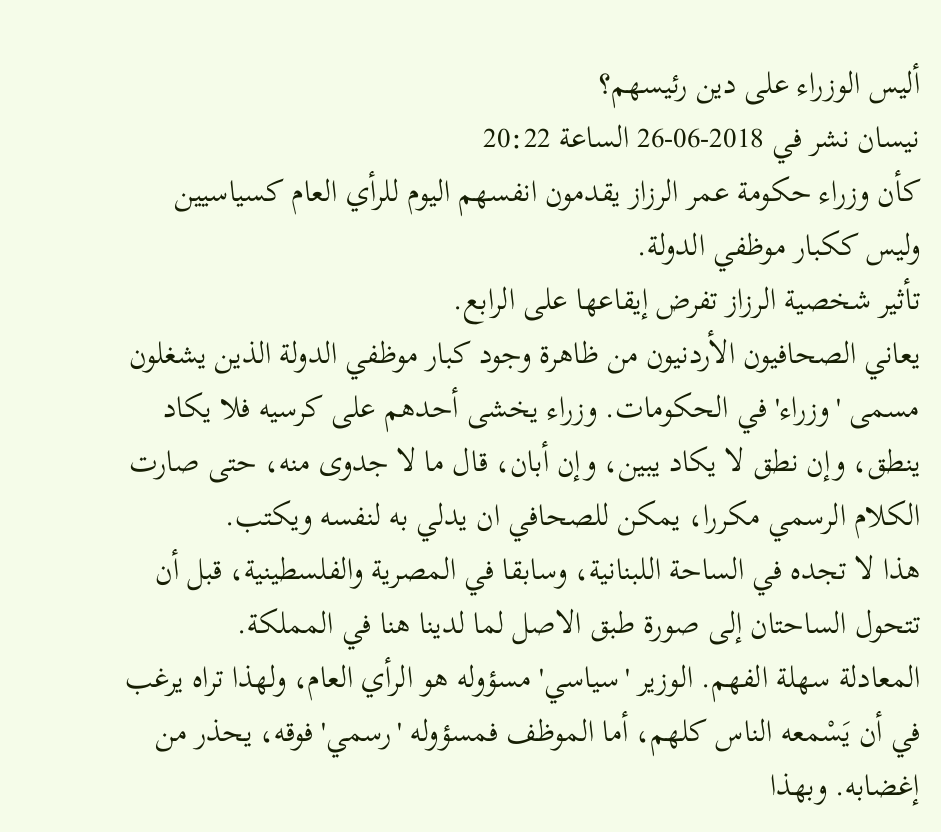أليس الوزراء على دين رئيسهم؟
نيسان نشر في 2018-06-26 الساعة 20:22
كأن وزراء حكومة عمر الرزاز يقدمون انفسهم اليوم للرأي العام كسياسيين وليس ككبار موظفي الدولة.
تأثير شخصية الرزاز تفرض إيقاعها على الرابع.
يعاني الصحافيون الأردنيون من ظاهرة وجود كبار موظفي الدولة الذين يشغلون مسمى 'وزراء' في الحكومات. وزراء يخشى أحدهم على كرسيه فلا يكاد ينطق، وإن نطق لا يكاد يبين، وإن أبان، قال ما لا جدوى منه، حتى صارت الكلام الرسمي مكررا، يمكن للصحافي ان يدلي به لنفسه ويكتب.
هذا لا تجده في الساحة اللبنانية، وسابقا في المصرية والفلسطينية، قبل أن تتحول الساحتان إلى صورة طبق الاصل لما لدينا هنا في المملكة.
المعادلة سهلة الفهم. الوزير 'سياسي' مسؤوله هو الرأي العام، ولهذا تراه يرغب في أن يَسْمعه الناس كلهم، أما الموظف فمسؤوله 'رسمي' فوقه، يحذر من إغضابه. وبهذا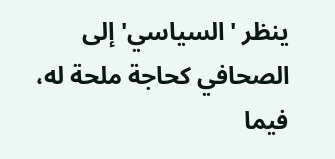ينظر 'السياسي' إلى الصحافي كحاجة ملحة له، فيما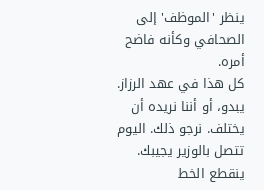ينظر 'الموظف' إلى الصحافي وكأنه فاضح أمره.
كل هذا في عهد الرزاز. يبدو، أو أننا نريده أن يختلف. نرجو ذلك. اليوم تتصل بالوزير يجيبك. ينقطع الخط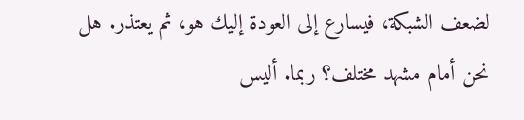لضعف الشبكة، فيسارع إلى العودة إليك هو، ثم يعتذر. هل نحن أمام مشهد مختلف؟ ربما. أليس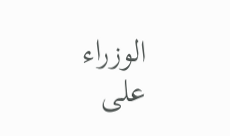الوزراء على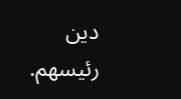دين رئيسهم.